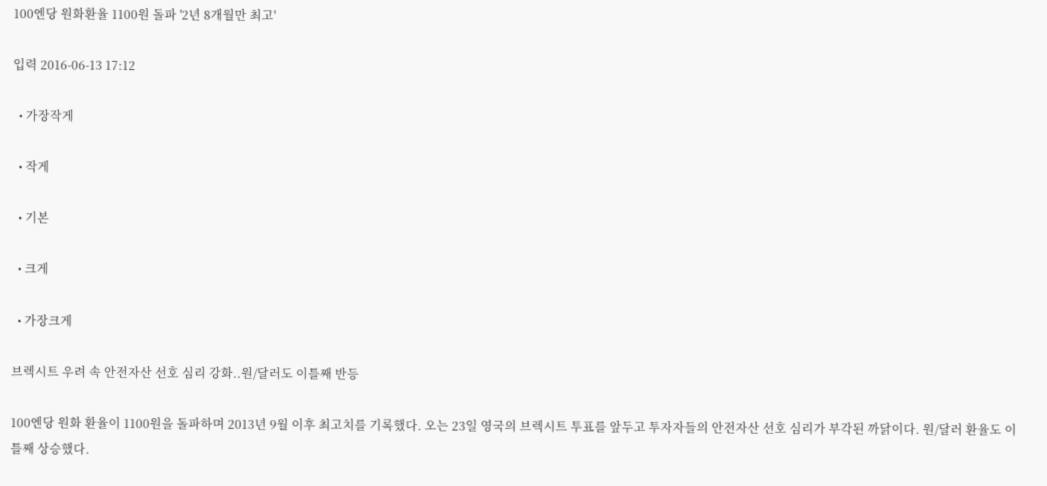100엔당 원화환율 1100원 돌파 '2년 8개월만 최고'

입력 2016-06-13 17:12

  • 가장작게

  • 작게

  • 기본

  • 크게

  • 가장크게

브렉시트 우려 속 안전자산 선호 심리 강화..원/달러도 이틀째 반등

100엔당 원화 환율이 1100원을 돌파하며 2013년 9월 이후 최고치를 기록했다. 오는 23일 영국의 브렉시트 투표를 앞두고 투자자들의 안전자산 선호 심리가 부각된 까닭이다. 원/달러 환율도 이틀째 상승했다.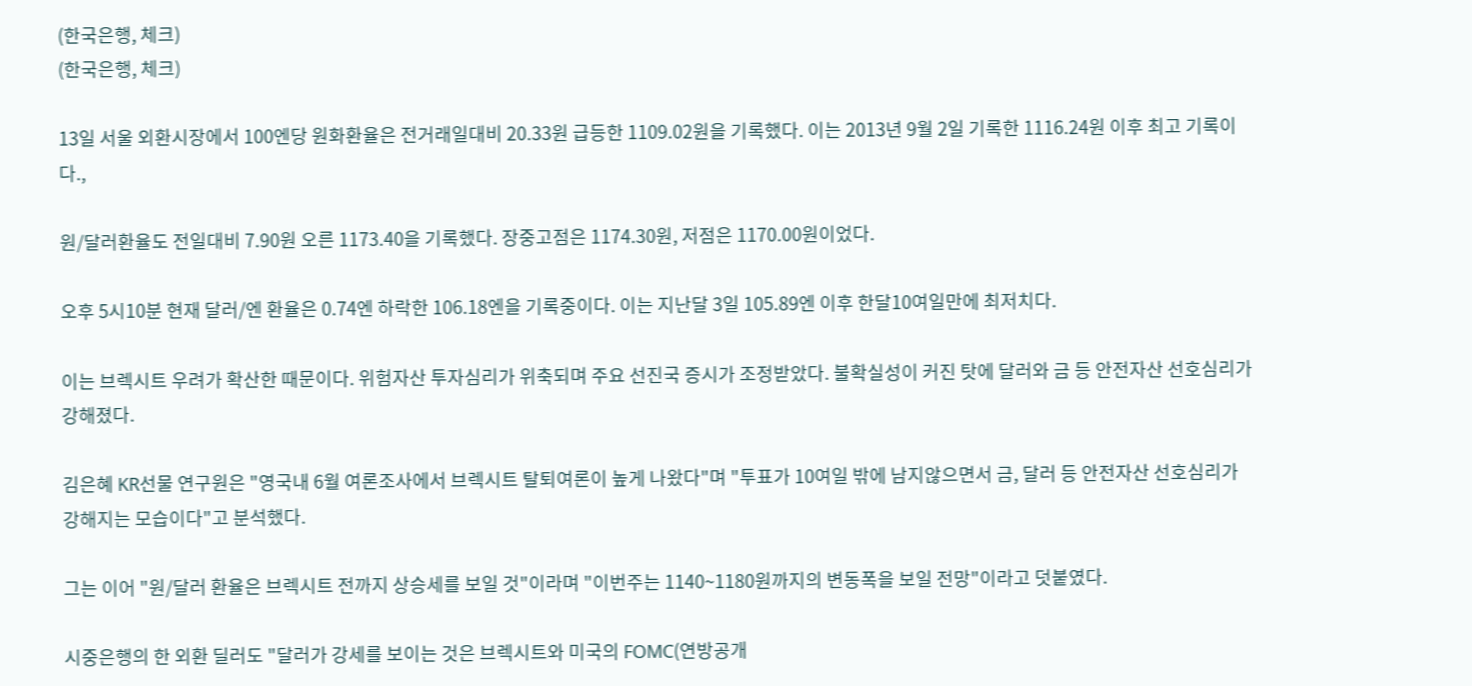(한국은행, 체크)
(한국은행, 체크)

13일 서울 외환시장에서 100엔당 원화환율은 전거래일대비 20.33원 급등한 1109.02원을 기록했다. 이는 2013년 9월 2일 기록한 1116.24원 이후 최고 기록이다.,

원/달러환율도 전일대비 7.90원 오른 1173.40을 기록했다. 장중고점은 1174.30원, 저점은 1170.00원이었다.

오후 5시10분 현재 달러/엔 환율은 0.74엔 하락한 106.18엔을 기록중이다. 이는 지난달 3일 105.89엔 이후 한달10여일만에 최저치다.

이는 브렉시트 우려가 확산한 때문이다. 위험자산 투자심리가 위축되며 주요 선진국 증시가 조정받았다. 불확실성이 커진 탓에 달러와 금 등 안전자산 선호심리가 강해졌다.

김은혜 KR선물 연구원은 "영국내 6월 여론조사에서 브렉시트 탈퇴여론이 높게 나왔다"며 "투표가 10여일 밖에 남지않으면서 금, 달러 등 안전자산 선호심리가 강해지는 모습이다"고 분석했다.

그는 이어 "원/달러 환율은 브렉시트 전까지 상승세를 보일 것"이라며 "이번주는 1140~1180원까지의 변동폭을 보일 전망"이라고 덧붙였다.

시중은행의 한 외환 딜러도 "달러가 강세를 보이는 것은 브렉시트와 미국의 FOMC(연방공개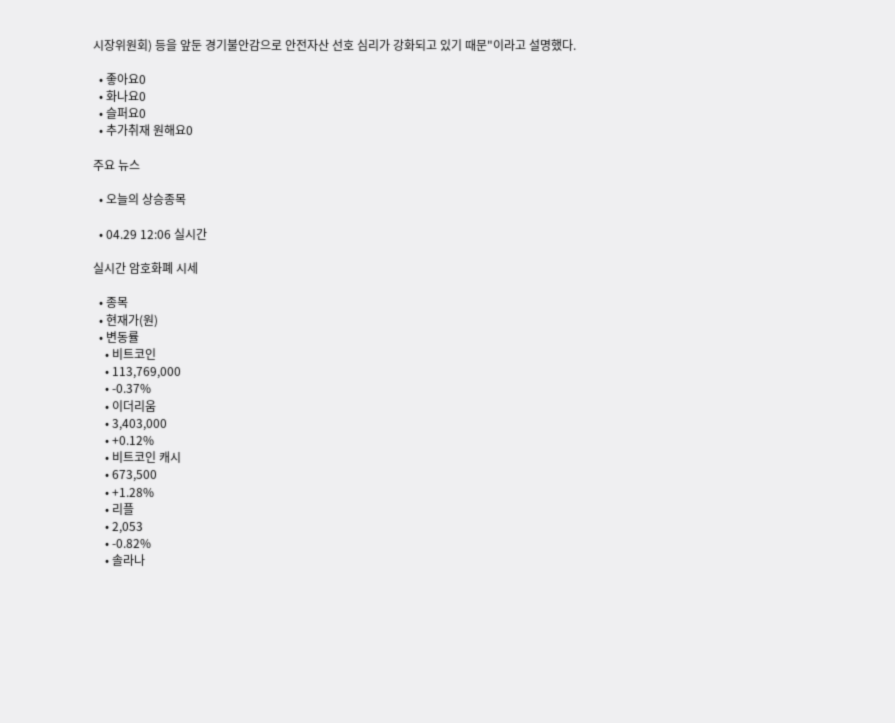시장위원회) 등을 앞둔 경기불안감으로 안전자산 선호 심리가 강화되고 있기 때문"이라고 설명했다.

  • 좋아요0
  • 화나요0
  • 슬퍼요0
  • 추가취재 원해요0

주요 뉴스

  • 오늘의 상승종목

  • 04.29 12:06 실시간

실시간 암호화폐 시세

  • 종목
  • 현재가(원)
  • 변동률
    • 비트코인
    • 113,769,000
    • -0.37%
    • 이더리움
    • 3,403,000
    • +0.12%
    • 비트코인 캐시
    • 673,500
    • +1.28%
    • 리플
    • 2,053
    • -0.82%
    • 솔라나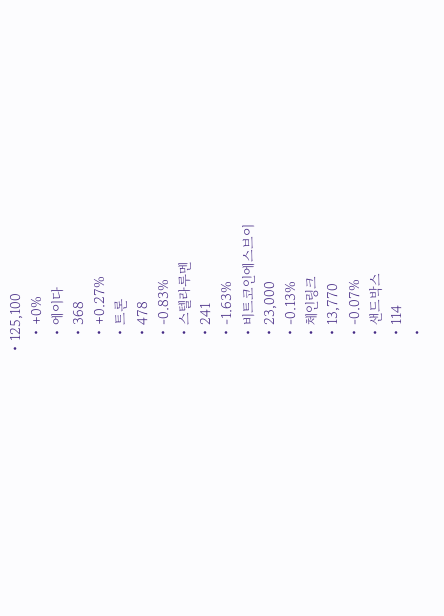• 125,100
    • +0%
    • 에이다
    • 368
    • +0.27%
    • 트론
    • 478
    • -0.83%
    • 스텔라루멘
    • 241
    • -1.63%
    • 비트코인에스브이
    • 23,000
    • -0.13%
    • 체인링크
    • 13,770
    • -0.07%
    • 샌드박스
    • 114
    •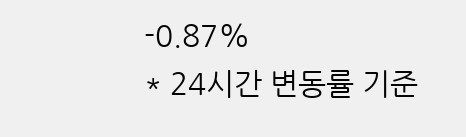-0.87%
* 24시간 변동률 기준